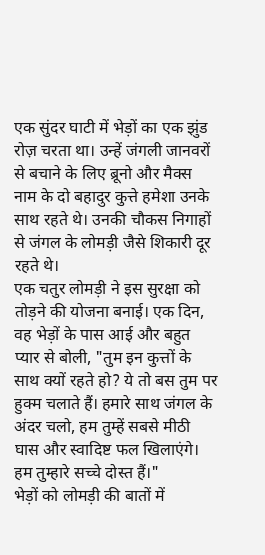एक सुंदर घाटी में भेड़ों का एक झुंड रोज़ चरता था। उन्हें जंगली जानवरों से बचाने के लिए ब्रूनो और मैक्स नाम के दो बहादुर कुत्ते हमेशा उनके साथ रहते थे। उनकी चौकस निगाहों से जंगल के लोमड़ी जैसे शिकारी दूर रहते थे।
एक चतुर लोमड़ी ने इस सुरक्षा को तोड़ने की योजना बनाई। एक दिन, वह भेड़ों के पास आई और बहुत प्यार से बोली, "तुम इन कुत्तों के साथ क्यों रहते हो? ये तो बस तुम पर हुक्म चलाते हैं। हमारे साथ जंगल के अंदर चलो, हम तुम्हें सबसे मीठी घास और स्वादिष्ट फल खिलाएंगे। हम तुम्हारे सच्चे दोस्त हैं।"
भेड़ों को लोमड़ी की बातों में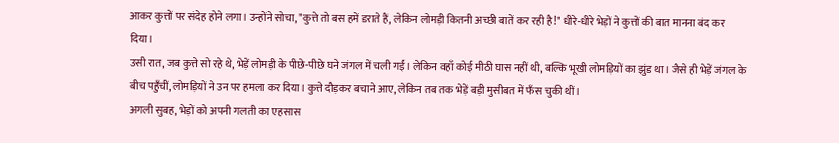आकर कुत्तों पर संदेह होने लगा। उन्होंने सोचा, "कुत्ते तो बस हमें डराते हैं, लेकिन लोमड़ी कितनी अच्छी बातें कर रही है!" धीरे-धीरे भेड़ों ने कुत्तों की बात मानना बंद कर दिया।
उसी रात, जब कुत्ते सो रहे थे, भेड़ें लोमड़ी के पीछे-पीछे घने जंगल में चली गईं। लेकिन वहाँ कोई मीठी घास नहीं थी, बल्कि भूखी लोमड़ियों का झुंड था। जैसे ही भेड़ें जंगल के बीच पहुँचीं, लोमड़ियों ने उन पर हमला कर दिया। कुत्ते दौड़कर बचाने आए, लेकिन तब तक भेड़ें बड़ी मुसीबत में फँस चुकी थीं।
अगली सुबह, भेड़ों को अपनी गलती का एहसास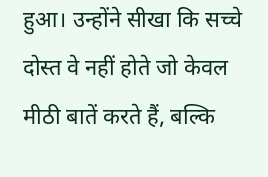हुआ। उन्होंने सीखा कि सच्चे दोस्त वे नहीं होते जो केवल मीठी बातें करते हैं, बल्कि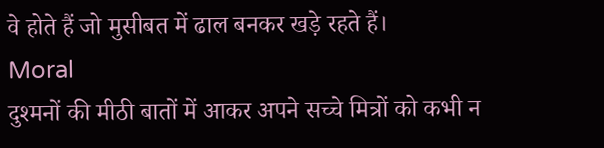वे होते हैं जो मुसीबत में ढाल बनकर खड़े रहते हैं।
Moral
दुश्मनों की मीठी बातों में आकर अपने सच्चे मित्रों को कभी न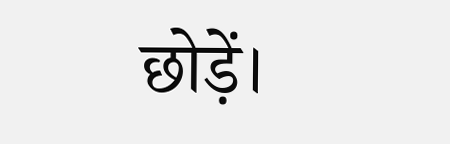छोड़ें।